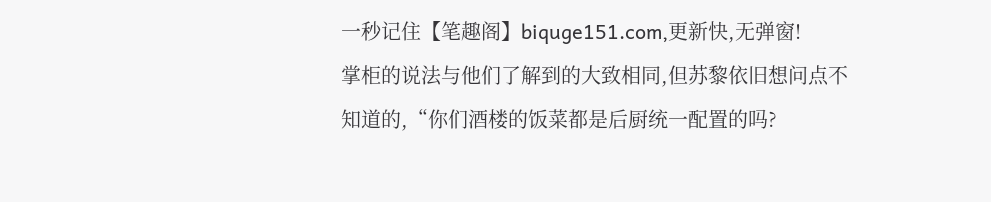一秒记住【笔趣阁】biquge151.com,更新快,无弹窗!
掌柜的说法与他们了解到的大致相同,但苏黎依旧想问点不知道的,“你们酒楼的饭菜都是后厨统一配置的吗?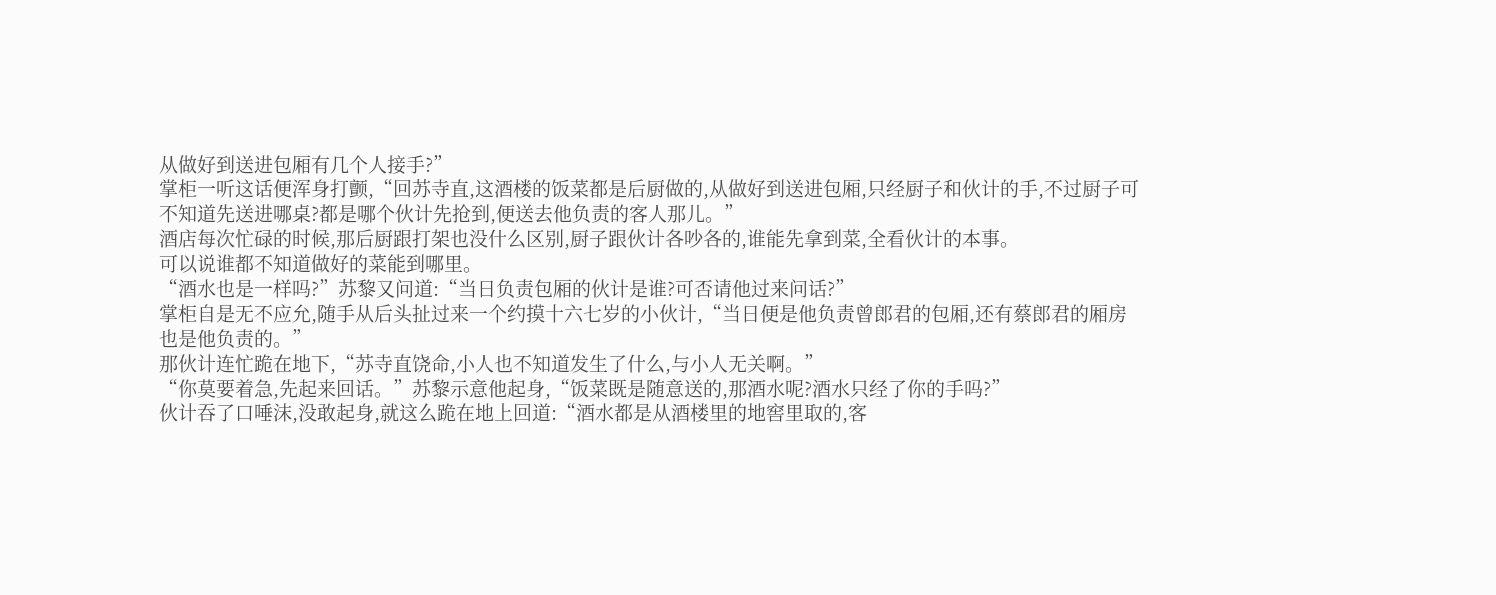从做好到送进包厢有几个人接手?”
掌柜一听这话便浑身打颤,“回苏寺直,这酒楼的饭菜都是后厨做的,从做好到送进包厢,只经厨子和伙计的手,不过厨子可不知道先送进哪桌?都是哪个伙计先抢到,便送去他负责的客人那儿。”
酒店每次忙碌的时候,那后厨跟打架也没什么区别,厨子跟伙计各吵各的,谁能先拿到菜,全看伙计的本事。
可以说谁都不知道做好的菜能到哪里。
“酒水也是一样吗?”苏黎又问道:“当日负责包厢的伙计是谁?可否请他过来问话?”
掌柜自是无不应允,随手从后头扯过来一个约摸十六七岁的小伙计,“当日便是他负责曾郎君的包厢,还有蔡郎君的厢房也是他负责的。”
那伙计连忙跪在地下,“苏寺直饶命,小人也不知道发生了什么,与小人无关啊。”
“你莫要着急,先起来回话。”苏黎示意他起身,“饭菜既是随意送的,那酒水呢?酒水只经了你的手吗?”
伙计吞了口唾沫,没敢起身,就这么跪在地上回道:“酒水都是从酒楼里的地窖里取的,客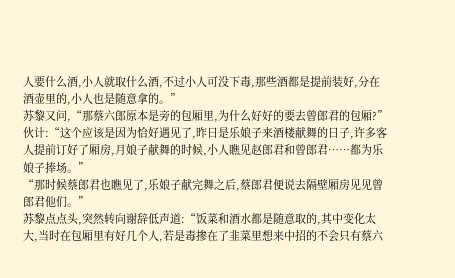人要什么酒,小人就取什么酒,不过小人可没下毒,那些酒都是提前装好,分在酒壶里的,小人也是随意拿的。”
苏黎又问,“那蔡六郎原本是旁的包厢里,为什么好好的要去曾郎君的包厢?”
伙计:“这个应该是因为恰好遇见了,昨日是乐娘子来酒楼献舞的日子,许多客人提前订好了厢房,月娘子献舞的时候,小人瞧见赵郎君和曾郎君……都为乐娘子捧场。”
“那时候蔡郎君也瞧见了,乐娘子献完舞之后,蔡郎君便说去隔壁厢房见见曾郎君他们。”
苏黎点点头,突然转向谢辞低声道:“饭菜和酒水都是随意取的,其中变化太大,当时在包厢里有好几个人,若是毒掺在了韭菜里想来中招的不会只有蔡六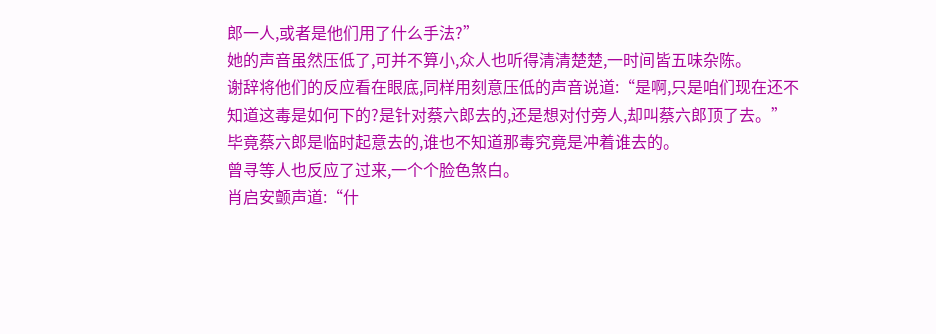郎一人,或者是他们用了什么手法?”
她的声音虽然压低了,可并不算小,众人也听得清清楚楚,一时间皆五味杂陈。
谢辞将他们的反应看在眼底,同样用刻意压低的声音说道:“是啊,只是咱们现在还不知道这毒是如何下的?是针对蔡六郎去的,还是想对付旁人,却叫蔡六郎顶了去。”
毕竟蔡六郎是临时起意去的,谁也不知道那毒究竟是冲着谁去的。
曾寻等人也反应了过来,一个个脸色煞白。
肖启安颤声道:“什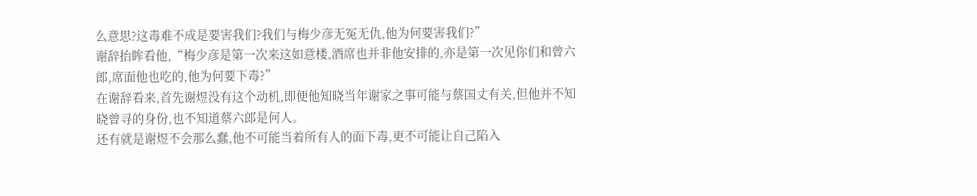么意思?这毒难不成是要害我们?我们与梅少彦无冤无仇,他为何要害我们?”
谢辞抬眸看他,“梅少彦是第一次来这如意楼,酒席也并非他安排的,亦是第一次见你们和曾六郎,席面他也吃的,他为何要下毒?”
在谢辞看来,首先谢煜没有这个动机,即便他知晓当年谢家之事可能与蔡国丈有关,但他并不知晓曾寻的身份,也不知道蔡六郎是何人。
还有就是谢煜不会那么蠢,他不可能当着所有人的面下毒,更不可能让自己陷入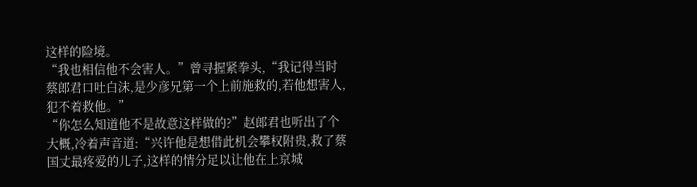这样的险境。
“我也相信他不会害人。”曾寻握紧拳头,“我记得当时蔡郎君口吐白沫,是少彦兄第一个上前施救的,若他想害人,犯不着救他。”
“你怎么知道他不是故意这样做的?”赵郎君也听出了个大概,冷着声音道:“兴许他是想借此机会攀权附贵,救了蔡国丈最疼爱的儿子,这样的情分足以让他在上京城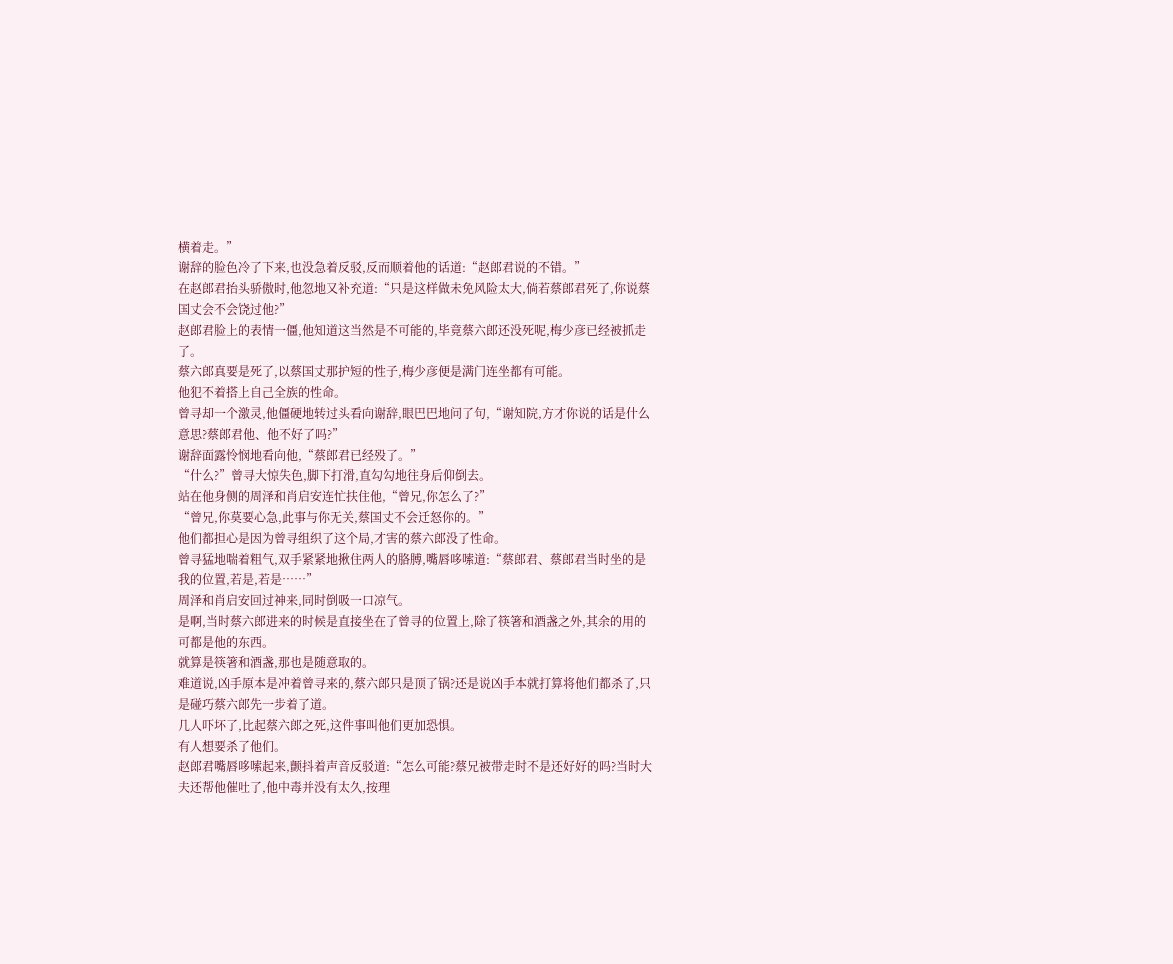横着走。”
谢辞的脸色冷了下来,也没急着反驳,反而顺着他的话道:“赵郎君说的不错。”
在赵郎君抬头骄傲时,他忽地又补充道:“只是这样做未免风险太大,倘若蔡郎君死了,你说蔡国丈会不会饶过他?”
赵郎君脸上的表情一僵,他知道这当然是不可能的,毕竟蔡六郎还没死呢,梅少彦已经被抓走了。
蔡六郎真要是死了,以蔡国丈那护短的性子,梅少彦便是满门连坐都有可能。
他犯不着搭上自己全族的性命。
曾寻却一个激灵,他僵硬地转过头看向谢辞,眼巴巴地问了句,“谢知院,方才你说的话是什么意思?蔡郎君他、他不好了吗?”
谢辞面露怜悯地看向他,“蔡郎君已经殁了。”
“什么?”曾寻大惊失色,脚下打滑,直勾勾地往身后仰倒去。
站在他身侧的周泽和肖启安连忙扶住他,“曾兄,你怎么了?”
“曾兄,你莫要心急,此事与你无关,蔡国丈不会迁怒你的。”
他们都担心是因为曾寻组织了这个局,才害的蔡六郎没了性命。
曾寻猛地喘着粗气,双手紧紧地揪住两人的胳膊,嘴唇哆嗦道:“蔡郎君、蔡郎君当时坐的是我的位置,若是,若是……”
周泽和肖启安回过神来,同时倒吸一口凉气。
是啊,当时蔡六郎进来的时候是直接坐在了曾寻的位置上,除了筷箸和酒盏之外,其余的用的可都是他的东西。
就算是筷箸和酒盏,那也是随意取的。
难道说,凶手原本是冲着曾寻来的,蔡六郎只是顶了锅?还是说凶手本就打算将他们都杀了,只是碰巧蔡六郎先一步着了道。
几人吓坏了,比起蔡六郎之死,这件事叫他们更加恐惧。
有人想要杀了他们。
赵郎君嘴唇哆嗦起来,颤抖着声音反驳道:“怎么可能?蔡兄被带走时不是还好好的吗?当时大夫还帮他催吐了,他中毒并没有太久,按理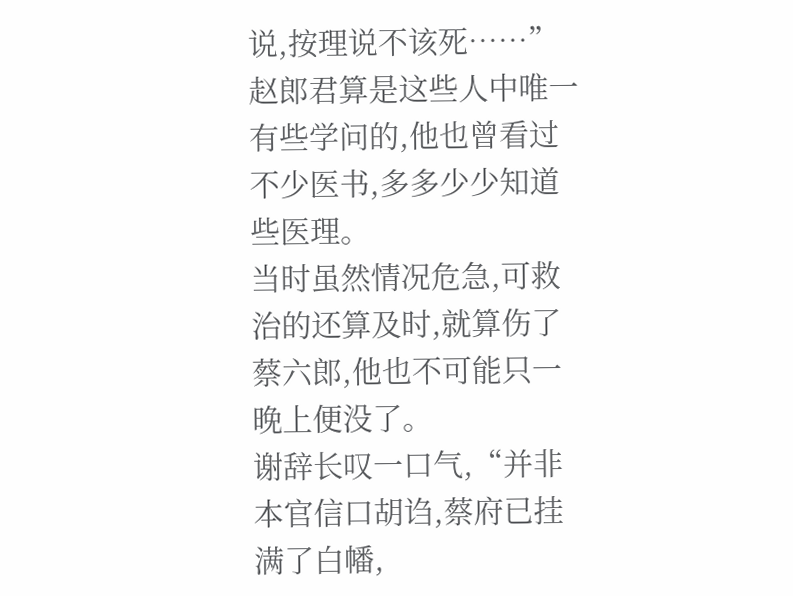说,按理说不该死……”
赵郎君算是这些人中唯一有些学问的,他也曾看过不少医书,多多少少知道些医理。
当时虽然情况危急,可救治的还算及时,就算伤了蔡六郎,他也不可能只一晚上便没了。
谢辞长叹一口气,“并非本官信口胡诌,蔡府已挂满了白幡,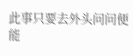此事只要去外头问问便能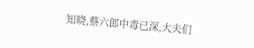知晓,蔡六郎中毒已深,大夫们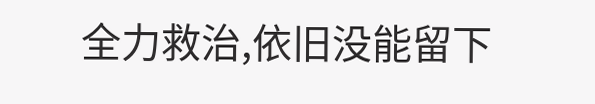全力救治,依旧没能留下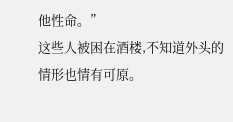他性命。”
这些人被困在酒楼,不知道外头的情形也情有可原。